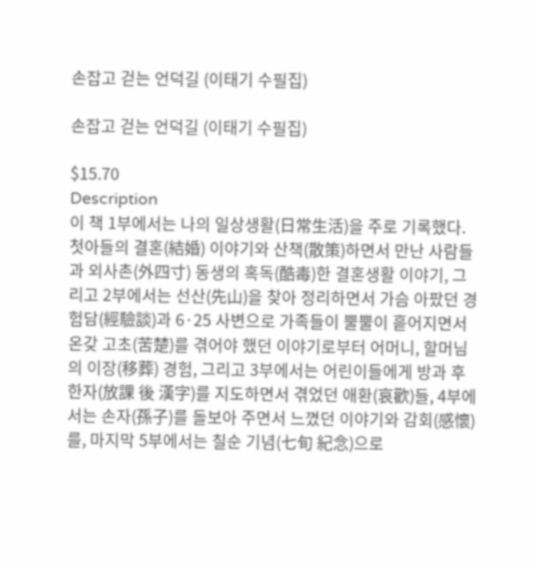손잡고 걷는 언덕길 (이태기 수필집)

손잡고 걷는 언덕길 (이태기 수필집)

$15.70
Description
이 책 1부에서는 나의 일상생활(日常生活)을 주로 기록했다. 첫아들의 결혼(結婚) 이야기와 산책(散策)하면서 만난 사람들과 외사촌(外四寸) 동생의 혹독(酷毒)한 결혼생활 이야기, 그리고 2부에서는 선산(先山)을 찾아 정리하면서 가슴 아팠던 경험담(經驗談)과 6·25 사변으로 가족들이 뿔뿔이 흩어지면서 온갖 고초(苦楚)를 겪어야 했던 이야기로부터 어머니, 할머님의 이장(移葬) 경험, 그리고 3부에서는 어린이들에게 방과 후 한자(放課 後 漢字)를 지도하면서 겪었던 애환(哀歡)들, 4부에서는 손자(孫子)를 돌보아 주면서 느꼈던 이야기와 감회(感懷)를, 마지막 5부에서는 칠순 기념(七旬 紀念)으로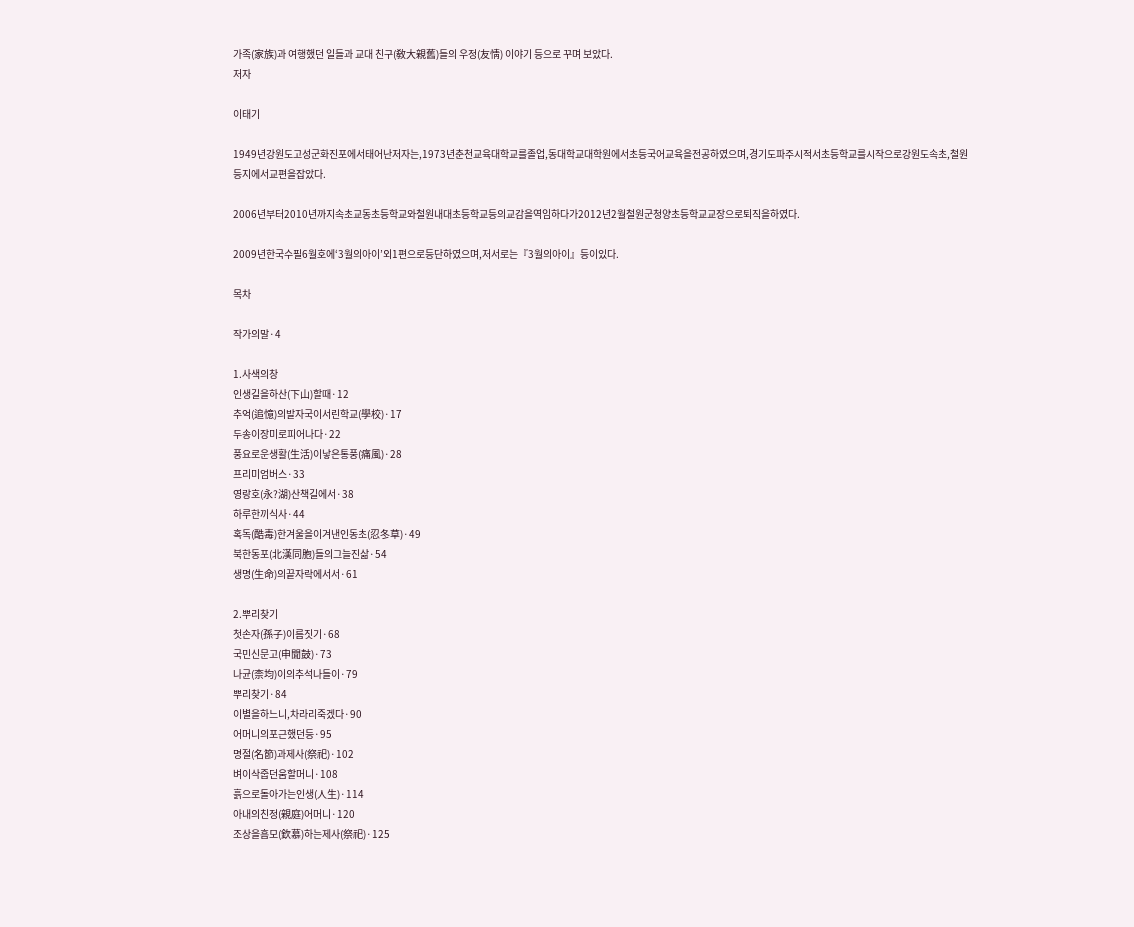가족(家族)과 여행했던 일들과 교대 친구(敎大親舊)들의 우정(友情) 이야기 등으로 꾸며 보았다.
저자

이태기

1949년강원도고성군화진포에서태어난저자는,1973년춘천교육대학교를졸업,동대학교대학원에서초등국어교육을전공하였으며,경기도파주시적서초등학교를시작으로강원도속초,철원등지에서교편을잡았다.

2006년부터2010년까지속초교동초등학교와철원내대초등학교등의교감을역임하다가2012년2월철원군청양초등학교교장으로퇴직을하였다.

2009년한국수필6월호에‘3월의아이’외1편으로등단하였으며,저서로는『3월의아이』등이있다.

목차

작가의말·4

1.사색의창
인생길을하산(下山)할때·12
추억(追憶)의발자국이서린학교(學校)·17
두송이장미로피어나다·22
풍요로운생활(生活)이낳은통풍(痛風)·28
프리미엄버스·33
영랑호(永?湖)산책길에서·38
하루한끼식사·44
혹독(酷毒)한겨울을이겨낸인동초(忍冬草)·49
북한동포(北漢同胞)들의그늘진삶·54
생명(生命)의끝자락에서서·61

2.뿌리찾기
첫손자(孫子)이름짓기·68
국민신문고(申聞鼓)·73
나균(柰均)이의추석나들이·79
뿌리찾기·84
이별을하느니,차라리죽겠다·90
어머니의포근했던등·95
명절(名節)과제사(祭祀)·102
벼이삭줍던움할머니·108
흙으로돌아가는인생(人生)·114
아내의친정(親庭)어머니·120
조상을흠모(欽慕)하는제사(祭祀)·125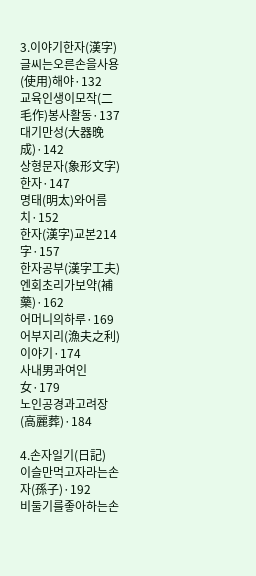3.이야기한자(漢字)
글씨는오른손을사용(使用)해야·132
교육인생이모작(二毛作)봉사활동·137
대기만성(大器晩成)·142
상형문자(象形文字)한자·147
명태(明太)와어름치·152
한자(漢字)교본214字·157
한자공부(漢字工夫)엔회초리가보약(補藥)·162
어머니의하루·169
어부지리(漁夫之利)이야기·174
사내男과여인女·179
노인공경과고려장(高麗葬)·184

4.손자일기(日記)
이슬만먹고자라는손자(孫子)·192
비둘기를좋아하는손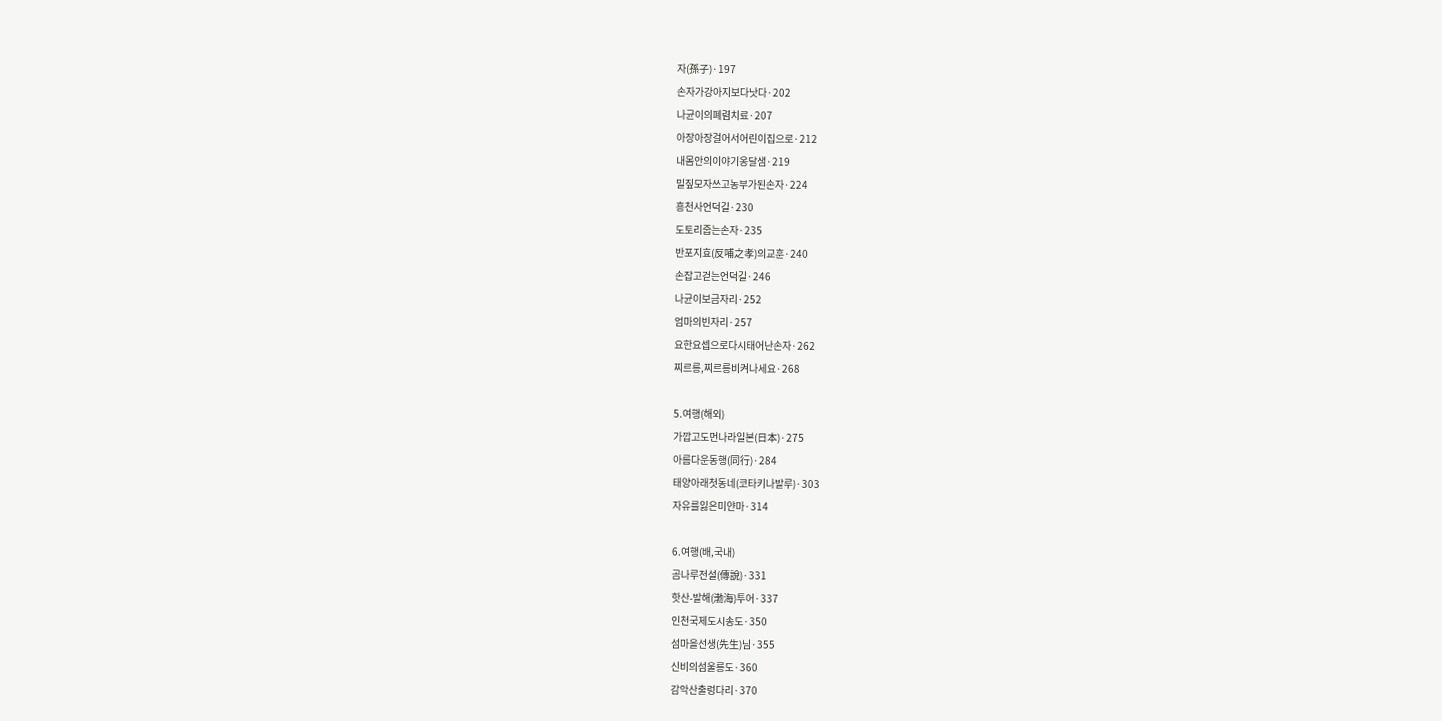자(孫子)·197
손자가강아지보다낫다·202
나균이의폐렴치료·207
아장아장걸어서어린이집으로·212
내몸안의이야기옹달샘·219
밀짚모자쓰고농부가된손자·224
흥천사언덕길·230
도토리줍는손자·235
반포지효(反哺之孝)의교훈·240
손잡고걷는언덕길·246
나균이보금자리·252
엄마의빈자리·257
요한요셉으로다시태어난손자·262
찌르릉,찌르릉비켜나세요·268

5.여행(해외)
가깝고도먼나라일본(日本)·275
아름다운동행(同行)·284
태양아래첫동네(코타키나발루)·303
자유를잃은미얀마·314

6.여행(배,국내)
곰나루전설(傳說)·331
핫산-발해(渤海)투어·337
인천국제도시송도·350
섬마을선생(先生)님·355
신비의섬울릉도·360
감악산출렁다리·370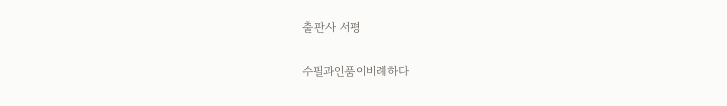출판사 서평

수필과인품이비례하다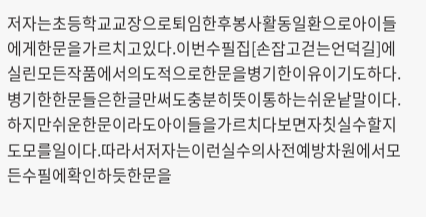저자는초등학교교장으로퇴임한후봉사활동일환으로아이들에게한문을가르치고있다.이번수필집[손잡고걷는언덕길]에실린모든작품에서의도적으로한문을병기한이유이기도하다.병기한한문들은한글만써도충분히뜻이통하는쉬운낱말이다.하지만쉬운한문이라도아이들을가르치다보면자칫실수할지도모를일이다.따라서저자는이런실수의사전예방차원에서모든수필에확인하듯한문을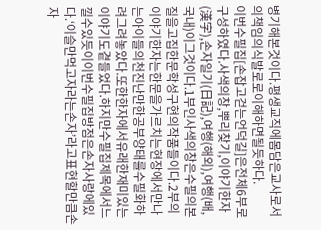병기해본것이다.평생교직에몸담은교사로서의책임의식발로로이해하면될듯하다.
이번수필집[손잡고걷는언덕길]은전체6부로구성하였다.사색의창,뿌리찾기,이야기한자(漢字),손자일기(日記),여행(해외),여행(배,국내)이그것이다.1부인사색의창은수필의본질을고집한문학성구현의작품들이다.2부의이야기한자는한문을가르치는현장에서만나는아이들의천진난만한공부양태를수필화하려그려놓았다.또한한자에서유래한재미있는이야기도곁들었다.하지만수필집제목에서느낄수있듯이이번수필집방점은손자사랑에있다.‘이슬만먹고자라는손자’라고표현할만큼손자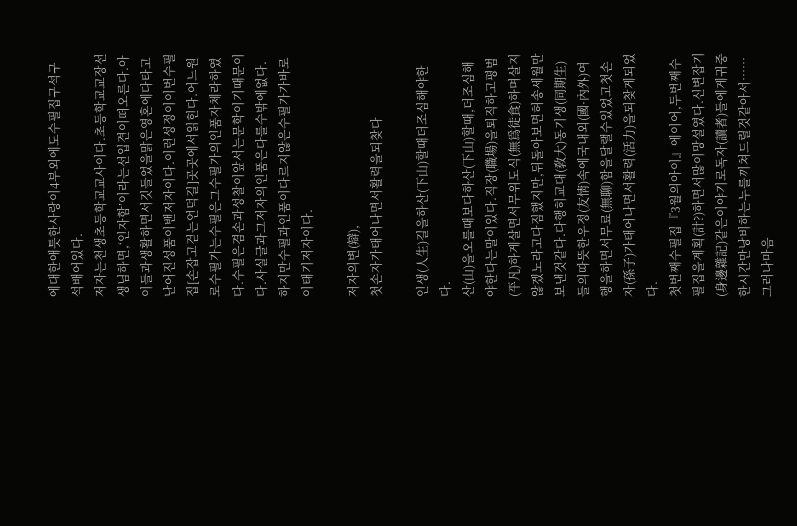에대한애틋한사랑이4부외에도수필집구석구석배어있다.
저자는천생초등학교교사이다.초등학교교장선생님하면,‘인자함’이라는선입견이떠오른다.아이들과생활하면서깃들었을맑은영혼에다타고난어진성품이밴저자이다.이런성정이이번수필집[손잡고걷는언덕길]곳곳에서읽힌다.어느원로수필가는수필은그수필가의인품자체라하였다.수필은겸손과성찰이앞서는문학이기때문이다.사실글과그저자의인품은다를수밖에없다.하지만수필과인품이다르지않은수필가가바로이태기저자이다.

저자의변(辯),
첫손자가태어나면서활력을되찾다

인생(人生)길을하산(下山)할때더조심해야한다.
산(山)을오를때보다하산(下山)할때,더조심해야한다는말이있다.직장(職場)을퇴직하고평범(平凡)하게살면서무위도식(無爲徒食)하며살지않겠노라고다짐했지만,뒤돌아보면허송세월만보낸것같다.다행히교대(敎大)동기생(同期生)들의따뜻한우정(友情)속에국내외(國·內外)여행을하면서무료(無聊)함을달랠수있었고첫손자(孫子)가태어나면서활력(活力)을되찾게되었다.
첫번째수필집『3월의아이』에이어,두번째수필집을계획(計?)하면서많이망설였다.신변잡기(身邊雜記)같은이야기로독자(讀者)들에게귀중한시간만낭비하는누를끼쳐드릴것같아서……
그러나마음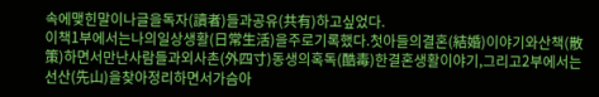속에맺힌말이나글을독자(讀者)들과공유(共有)하고싶었다.
이책1부에서는나의일상생활(日常生活)을주로기록했다.첫아들의결혼(結婚)이야기와산책(散策)하면서만난사람들과외사촌(外四寸)동생의혹독(酷毒)한결혼생활이야기,그리고2부에서는선산(先山)을찾아정리하면서가슴아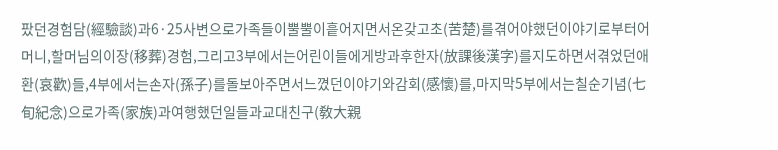팠던경험담(經驗談)과6·25사변으로가족들이뿔뿔이흩어지면서온갖고초(苦楚)를겪어야했던이야기로부터어머니,할머님의이장(移葬)경험,그리고3부에서는어린이들에게방과후한자(放課後漢字)를지도하면서겪었던애환(哀歡)들,4부에서는손자(孫子)를돌보아주면서느꼈던이야기와감회(感懷)를,마지막5부에서는칠순기념(七旬紀念)으로가족(家族)과여행했던일들과교대친구(敎大親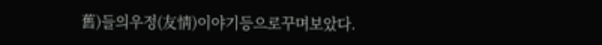舊)들의우정(友情)이야기등으로꾸며보았다.